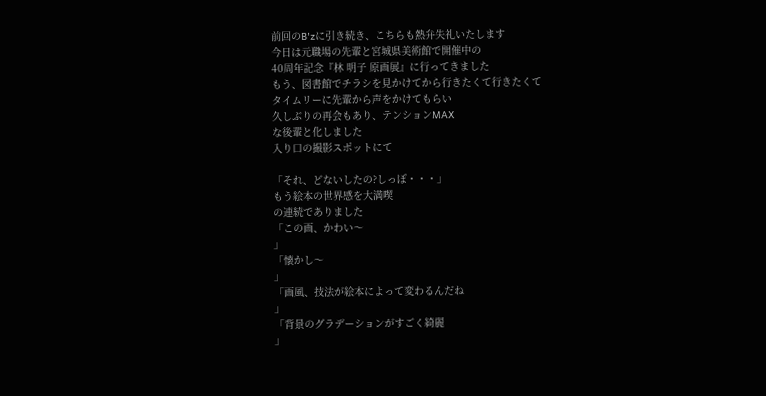前回のB'zに引き続き、こちらも熱弁失礼いたします
今日は元職場の先輩と宮城県美術館で開催中の
40周年記念『林 明子 原画展』に行ってきました
もう、図書館でチラシを見かけてから行きたくて行きたくて
タイムリーに先輩から声をかけてもらい
久しぶりの再会もあり、テンションMAX
な後輩と化しました
入り口の撮影スポットにて

「それ、どないしたの?しっぽ・・・」
もう絵本の世界感を大満喫
の連続でありました
「この画、かわい〜
」
「懐かし〜
」
「画風、技法が絵本によって変わるんだね
」
「背景のグラデーションがすごく綺麗
」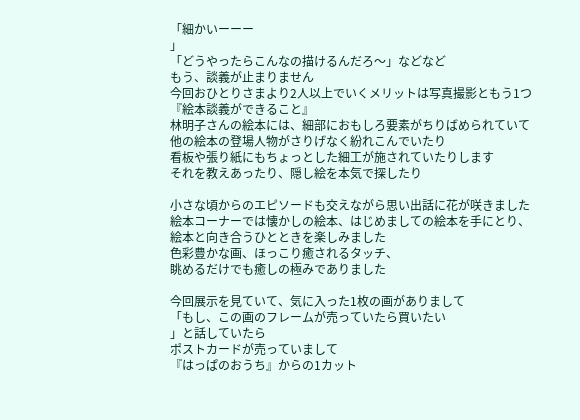「細かいーーー
」
「どうやったらこんなの描けるんだろ〜」などなど
もう、談義が止まりません
今回おひとりさまより2人以上でいくメリットは写真撮影ともう1つ
『絵本談義ができること』
林明子さんの絵本には、細部におもしろ要素がちりばめられていて
他の絵本の登場人物がさりげなく紛れこんでいたり
看板や張り紙にもちょっとした細工が施されていたりします
それを教えあったり、隠し絵を本気で探したり

小さな頃からのエピソードも交えながら思い出話に花が咲きました
絵本コーナーでは懐かしの絵本、はじめましての絵本を手にとり、
絵本と向き合うひとときを楽しみました
色彩豊かな画、ほっこり癒されるタッチ、
眺めるだけでも癒しの極みでありました

今回展示を見ていて、気に入った1枚の画がありまして
「もし、この画のフレームが売っていたら買いたい
」と話していたら
ポストカードが売っていまして
『はっぱのおうち』からの1カット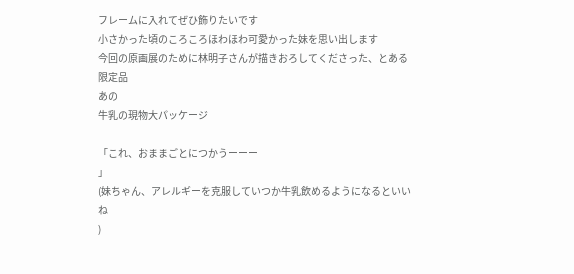フレームに入れてぜひ飾りたいです
小さかった頃のころころほわほわ可愛かった妹を思い出します
今回の原画展のために林明子さんが描きおろしてくださった、とある限定品
あの
牛乳の現物大パッケージ

「これ、おままごとにつかうーーー
」
(妹ちゃん、アレルギーを克服していつか牛乳飲めるようになるといいね
)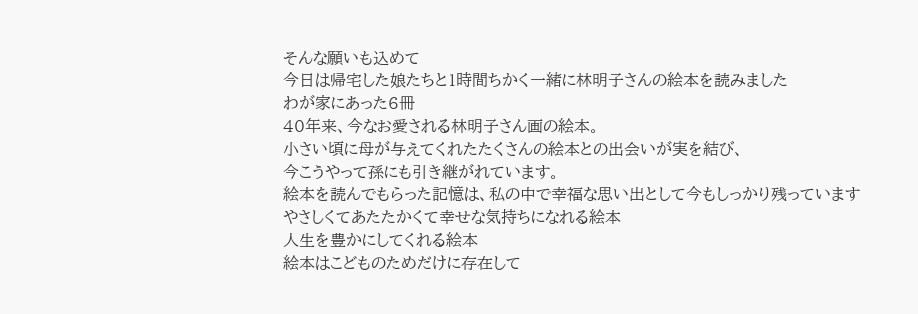そんな願いも込めて
今日は帰宅した娘たちと1時間ちかく一緒に林明子さんの絵本を読みました
わが家にあった6冊
40年来、今なお愛される林明子さん画の絵本。
小さい頃に母が与えてくれたたくさんの絵本との出会いが実を結び、
今こうやって孫にも引き継がれています。
絵本を読んでもらった記憶は、私の中で幸福な思い出として今もしっかり残っています
やさしくてあたたかくて幸せな気持ちになれる絵本
人生を豊かにしてくれる絵本
絵本はこどものためだけに存在して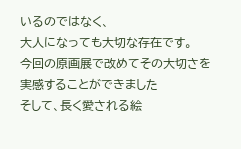いるのではなく、
大人になっても大切な存在です。
今回の原画展で改めてその大切さを実感することができました
そして、長く愛される絵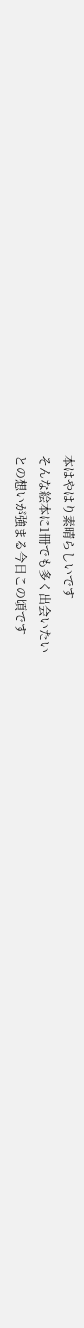本はやはり素晴らしいです
そんな絵本に1冊でも多く出会いたい
との想いが強まる今日この頃です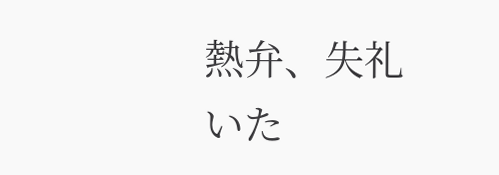熱弁、失礼いた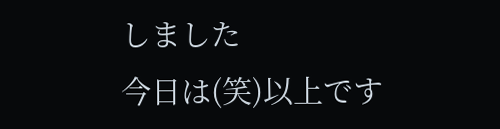しました
今日は(笑)以上です